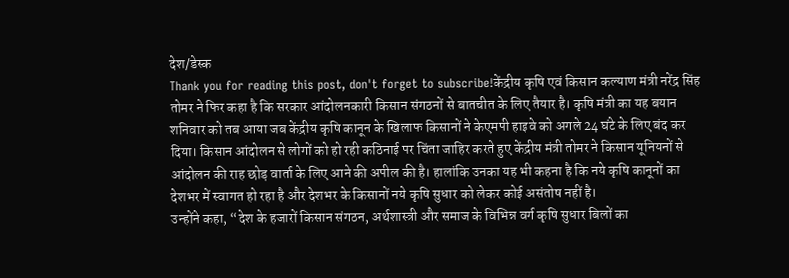देश/डेस्क
Thank you for reading this post, don't forget to subscribe!केंद्रीय कृषि एवं किसान कल्याण मंत्री नरेंद्र सिंह तोमर ने फिर कहा है कि सरकार आंदोलनकारी किसान संगठनों से बातचीत के लिए तैयार है। कृषि मंत्री का यह बयान शनिवार को तब आया जब केंद्रीय कृषि कानून के खिलाफ किसानों ने केएमपी हाइवे को अगले 24 घंटे के लिए बंद कर दिया। किसान आंदोलन से लोगों को हो रही कठिनाई पर चिंता जाहिर करते हुए केंद्रीय मंत्री तोमर ने किसान यूनियनों से आंदोलन की राह छोड़ वार्ता के लिए आने की अपील की है। हालांकि उनका यह भी कहना है कि नये कृषि कानूनों का देशभर में स्वागत हो रहा है और देशभर के किसानों नये कृषि सुधार को लेकर कोई असंतोष नहीं है।
उन्होंने कहा, “देश के हजारों किसान संगठन, अर्थशास्त्री और समाज के विभिन्न वर्ग कृषि सुधार बिलों का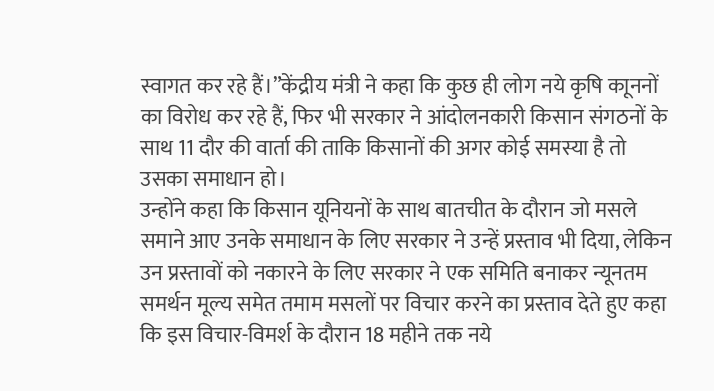स्वागत कर रहे हैं।”केंद्रीय मंत्री ने कहा कि कुछ ही लोग नये कृषि काूननों का विरोध कर रहे हैं, फिर भी सरकार ने आंदोलनकारी किसान संगठनों के साथ 11 दौर की वार्ता की ताकि किसानों की अगर कोई समस्या है तो उसका समाधान हो।
उन्होंने कहा कि किसान यूनियनों के साथ बातचीत के दौरान जो मसले समाने आए उनके समाधान के लिए सरकार ने उन्हें प्रस्ताव भी दिया, लेकिन उन प्रस्तावों को नकारने के लिए सरकार ने एक समिति बनाकर न्यूनतम समर्थन मूल्य समेत तमाम मसलों पर विचार करने का प्रस्ताव देते हुए कहा कि इस विचार-विमर्श के दौरान 18 महीने तक नये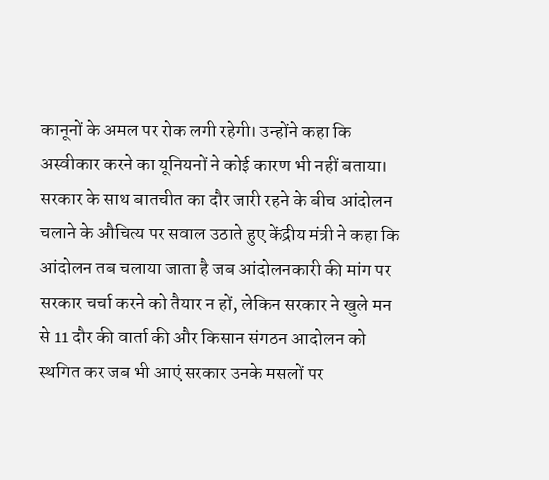कानूनों के अमल पर रोक लगी रहेगी। उन्होंने कहा कि अस्वीकार करने का यूनियनों ने कोई कारण भी नहीं बताया।
सरकार के साथ बातचीत का दौर जारी रहने के बीच आंदोलन चलाने के औचित्य पर सवाल उठाते हुए केंद्रीय मंत्री ने कहा कि आंदोलन तब चलाया जाता है जब आंदोलनकारी की मांग पर सरकार चर्चा करने को तैयार न हों, लेकिन सरकार ने खुले मन से 11 दौर की वार्ता की और किसान संगठन आदोलन को स्थगित कर जब भी आएं सरकार उनके मसलों पर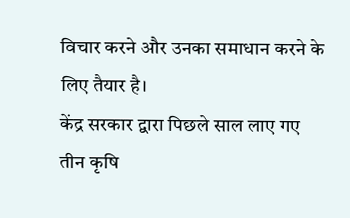विचार करने और उनका समाधान करने के लिए तैयार है।
केंद्र सरकार द्वारा पिछले साल लाए गए तीन कृषि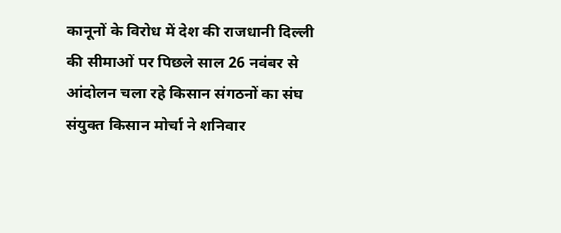कानूनों के विरोध में देश की राजधानी दिल्ली की सीमाओं पर पिछले साल 26 नवंबर से आंदोलन चला रहे किसान संगठनों का संघ संयुक्त किसान मोर्चा ने शनिवार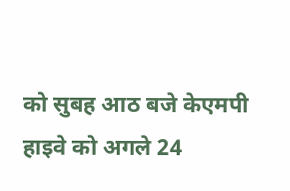को सुबह आठ बजे केएमपी हाइवे को अगले 24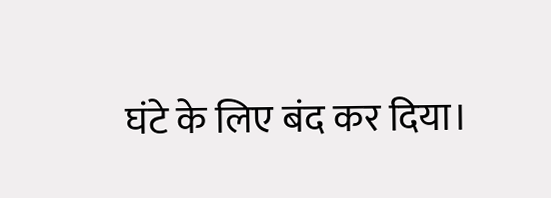घंटे के लिए बंद कर दिया।